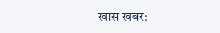खास खबर: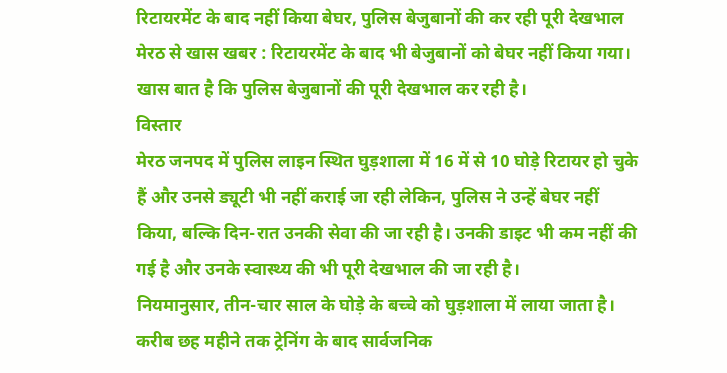रिटायरमेंट के बाद नहीं किया बेघर, पुलिस बेजुबानों की कर रही पूरी देखभाल
मेरठ से खास खबर : रिटायरमेंट के बाद भी बेजुबानों को बेघर नहीं किया गया। खास बात है कि पुलिस बेजुबानों की पूरी देखभाल कर रही है।
विस्तार
मेरठ जनपद में पुलिस लाइन स्थित घुड़शाला में 16 में से 10 घोड़े रिटायर हो चुके हैं और उनसे ड्यूटी भी नहीं कराई जा रही लेकिन, पुलिस ने उन्हें बेघर नहीं किया, बल्कि दिन-रात उनकी सेवा की जा रही है। उनकी डाइट भी कम नहीं की गई है और उनके स्वास्थ्य की भी पूरी देखभाल की जा रही है।
नियमानुसार, तीन-चार साल के घोड़े के बच्चे को घुड़शाला में लाया जाता है। करीब छह महीने तक ट्रेनिंग के बाद सार्वजनिक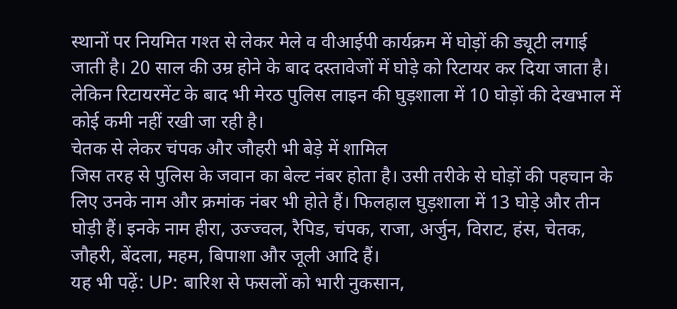स्थानों पर नियमित गश्त से लेकर मेले व वीआईपी कार्यक्रम में घोड़ों की ड्यूटी लगाई जाती है। 20 साल की उम्र होने के बाद दस्तावेजों में घोड़े को रिटायर कर दिया जाता है। लेकिन रिटायरमेंट के बाद भी मेरठ पुलिस लाइन की घुड़शाला में 10 घोड़ों की देखभाल में कोई कमी नहीं रखी जा रही है।
चेतक से लेकर चंपक और जौहरी भी बेड़े में शामिल
जिस तरह से पुलिस के जवान का बेल्ट नंबर होता है। उसी तरीके से घोड़ों की पहचान के लिए उनके नाम और क्रमांक नंबर भी होते हैं। फिलहाल घुड़शाला में 13 घोड़े और तीन घोड़ी हैं। इनके नाम हीरा, उज्ज्वल, रैपिड, चंपक, राजा, अर्जुन, विराट, हंस, चेतक, जौहरी, बेंदला, महम, बिपाशा और जूली आदि हैं।
यह भी पढ़ें: UP: बारिश से फसलों को भारी नुकसान,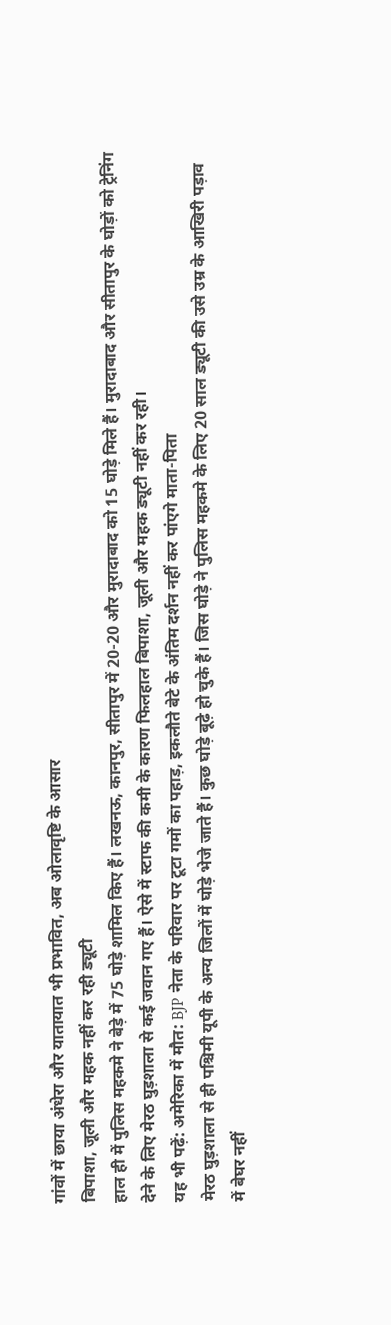गांवों में छाया अंधेरा और यातायात भी प्रभावित, अब ओलावृष्टि के आसार
बिपाशा, जूली और महक नहीं कर रही ड्यूटी
हाल ही में पुलिस महकमे ने बेड़े में 75 घोड़े शामिल किए हैं। लखनऊ, कानपुर, सीतापुर में 20-20 और मुरादाबाद को 15 घोड़े मिले हैं। मुरादाबाद और सीतापुर के घोड़ों को ट्रेनिंग देने के लिए मेरठ घुड़शाला से कई जवान गए हैं। ऐसे में स्टाफ की कमी के कारण फिलहाल बिपाशा, जूली और महक ड्यूटी नहीं कर रही।
यह भी पढ़ें: अमेरिका में मौत: BJP नेता के परिवार पर टूटा गमों का पहाड़, इकलौते बेटे के अंतिम दर्शन नहीं कर पांएगे माता-पिता
मेरठ घुड़शाला से ही पश्चिमी यूपी के अन्य जिलों में घोड़े भेजे जाते हैं। कुछ घोड़े बूढ़े हो चुके हैं। जिस घोड़े ने पुलिस महकमे के लिए 20 साल ड्यूटी की उसे उम्र के आखिरी पड़ाव में बेघर नहीं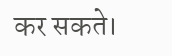कर सकते।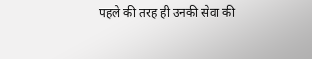पहले की तरह ही उनकी सेवा की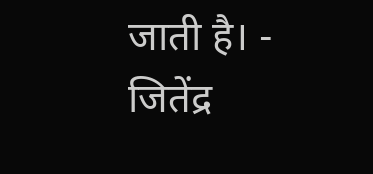जाती है। - जितेंद्र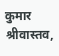कुमार श्रीवास्तव,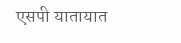एसपी यातायात